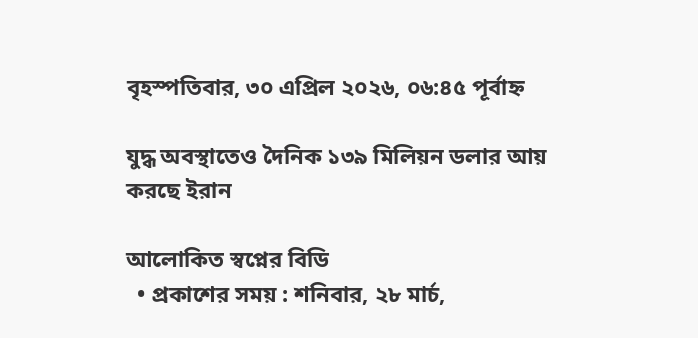বৃহস্পতিবার, ৩০ এপ্রিল ২০২৬, ০৬:৪৫ পূর্বাহ্ন

যুদ্ধ অবস্থাতেও দৈনিক ১৩৯ মিলিয়ন ডলার আয় করছে ইরান

আলোকিত স্বপ্নের বিডি
  • প্রকাশের সময় : শনিবার, ২৮ মার্চ,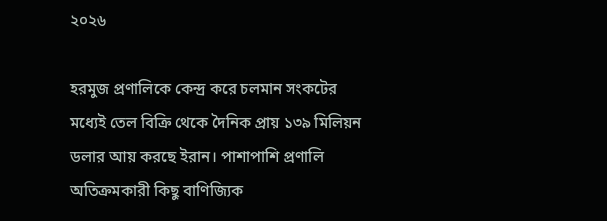২০২৬

হরমুজ প্রণালিকে কেন্দ্র করে চলমান সংকটের মধ্যেই তেল বিক্রি থেকে দৈনিক প্রায় ১৩৯ মিলিয়ন ডলার আয় করছে ইরান। পাশাপাশি প্রণালি অতিক্রমকারী কিছু বাণিজ্যিক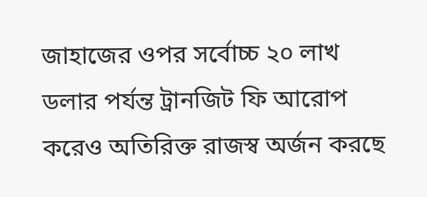জাহাজের ওপর সর্বোচ্চ ২০ লাখ ডলার পর্যন্ত ট্রানজিট ফি আরোপ করেও অতিরিক্ত রাজস্ব অর্জন করছে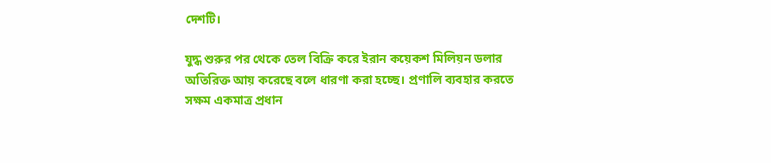দেশটি।

যুদ্ধ শুরুর পর থেকে তেল বিক্রি করে ইরান কয়েকশ মিলিয়ন ডলার অতিরিক্ত আয় করেছে বলে ধারণা করা হচ্ছে। প্রণালি ব্যবহার করতে সক্ষম একমাত্র প্রধান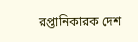রপ্তানিকারক দেশ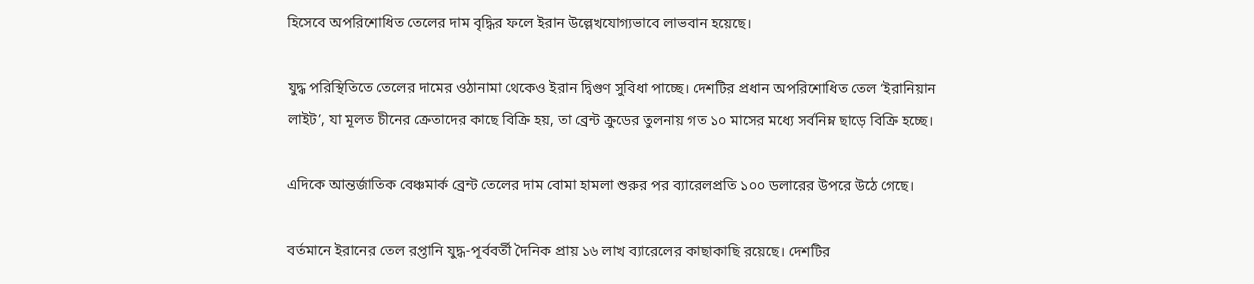হিসেবে অপরিশোধিত তেলের দাম বৃদ্ধির ফলে ইরান উল্লেখযোগ্যভাবে লাভবান হয়েছে।

যুদ্ধ পরিস্থিতিতে তেলের দামের ওঠানামা থেকেও ইরান দ্বিগুণ সুবিধা পাচ্ছে। দেশটির প্রধান অপরিশোধিত তেল ‘ইরানিয়ান লাইট’, যা মূলত চীনের ক্রেতাদের কাছে বিক্রি হয়, তা ব্রেন্ট ক্রুডের তুলনায় গত ১০ মাসের মধ্যে সর্বনিম্ন ছাড়ে বিক্রি হচ্ছে।

এদিকে আন্তর্জাতিক বেঞ্চমার্ক ব্রেন্ট তেলের দাম বোমা হামলা শুরুর পর ব্যারেলপ্রতি ১০০ ডলারের উপরে উঠে গেছে।

বর্তমানে ইরানের তেল রপ্তানি যুদ্ধ-পূর্ববর্তী দৈনিক প্রায় ১৬ লাখ ব্যারেলের কাছাকাছি রয়েছে। দেশটির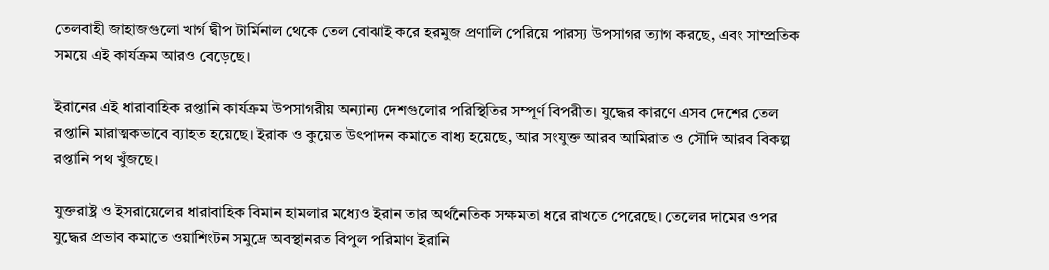তেলবাহী জাহাজগুলো খার্গ দ্বীপ টার্মিনাল থেকে তেল বোঝাই করে হরমুজ প্রণালি পেরিয়ে পারস্য উপসাগর ত্যাগ করছে, এবং সাম্প্রতিক সময়ে এই কার্যক্রম আরও বেড়েছে।

ইরানের এই ধারাবাহিক রপ্তানি কার্যক্রম উপসাগরীয় অন্যান্য দেশগুলোর পরিস্থিতির সম্পূর্ণ বিপরীত। যুদ্ধের কারণে এসব দেশের তেল রপ্তানি মারাত্মকভাবে ব্যাহত হয়েছে। ইরাক ও কুয়েত উৎপাদন কমাতে বাধ্য হয়েছে, আর সংযুক্ত আরব আমিরাত ও সৌদি আরব বিকল্প রপ্তানি পথ খুঁজছে।

যুক্তরাষ্ট্র ও ইসরায়েলের ধারাবাহিক বিমান হামলার মধ্যেও ইরান তার অর্থনৈতিক সক্ষমতা ধরে রাখতে পেরেছে। তেলের দামের ওপর যুদ্ধের প্রভাব কমাতে ওয়াশিংটন সমুদ্রে অবস্থানরত বিপুল পরিমাণ ইরানি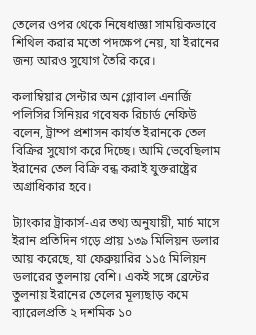তেলের ওপর থেকে নিষেধাজ্ঞা সাময়িকভাবে শিথিল করার মতো পদক্ষেপ নেয়, যা ইরানের জন্য আরও সুযোগ তৈরি করে।

কলাম্বিয়ার সেন্টার অন গ্লোবাল এনার্জি পলিসির সিনিয়র গবেষক রিচার্ড নেফিউ বলেন, ট্রাম্প প্রশাসন কার্যত ইরানকে তেল বিক্রির সুযোগ করে দিচ্ছে। আমি ভেবেছিলাম ইরানের তেল বিক্রি বন্ধ করাই যুক্তরাষ্ট্রের অগ্রাধিকার হবে।

ট্যাংকার ট্রাকার্স-এর তথ্য অনুযায়ী, মার্চ মাসে ইরান প্রতিদিন গড়ে প্রায় ১৩৯ মিলিয়ন ডলার আয় করেছে, যা ফেব্রুয়ারির ১১৫ মিলিয়ন ডলারের তুলনায় বেশি। একই সঙ্গে ব্রেন্টের তুলনায় ইরানের তেলের মূল্যছাড় কমে ব্যারেলপ্রতি ২ দশমিক ১০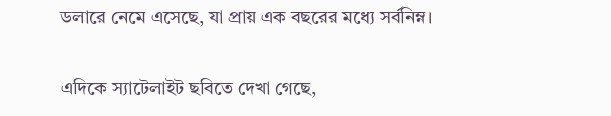ডলারে নেমে এসেছে, যা প্রায় এক বছরের মধ্যে সর্বনিম্ন।

এদিকে স্যাটেলাইট ছবিতে দেখা গেছে,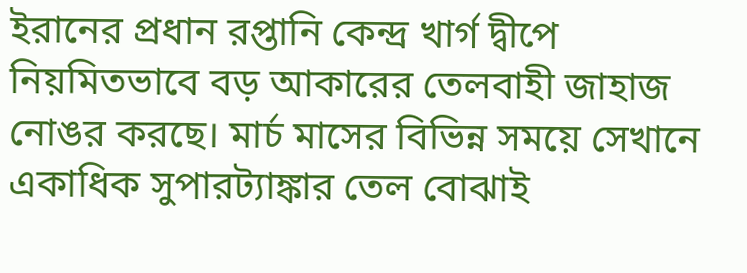ইরানের প্রধান রপ্তানি কেন্দ্র খার্গ দ্বীপে নিয়মিতভাবে বড় আকারের তেলবাহী জাহাজ নোঙর করছে। মার্চ মাসের বিভিন্ন সময়ে সেখানে একাধিক সুপারট্যাঙ্কার তেল বোঝাই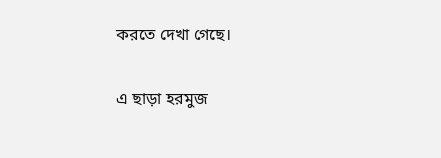করতে দেখা গেছে।

এ ছাড়া হরমুজ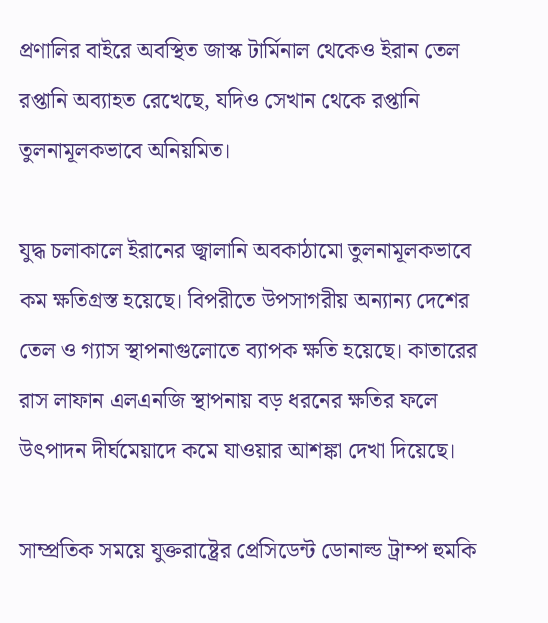প্রণালির বাইরে অবস্থিত জাস্ক টার্মিনাল থেকেও ইরান তেল রপ্তানি অব্যাহত রেখেছে, যদিও সেখান থেকে রপ্তানি তুলনামূলকভাবে অনিয়মিত।

যুদ্ধ চলাকালে ইরানের জ্বালানি অবকাঠামো তুলনামূলকভাবে কম ক্ষতিগ্রস্ত হয়েছে। বিপরীতে উপসাগরীয় অন্যান্য দেশের তেল ও গ্যাস স্থাপনাগুলোতে ব্যাপক ক্ষতি হয়েছে। কাতারের রাস লাফান এলএনজি স্থাপনায় বড় ধরনের ক্ষতির ফলে উৎপাদন দীর্ঘমেয়াদে কমে যাওয়ার আশঙ্কা দেখা দিয়েছে।

সাম্প্রতিক সময়ে যুক্তরাষ্ট্রের প্রেসিডেন্ট ডোনাল্ড ট্রাম্প হুমকি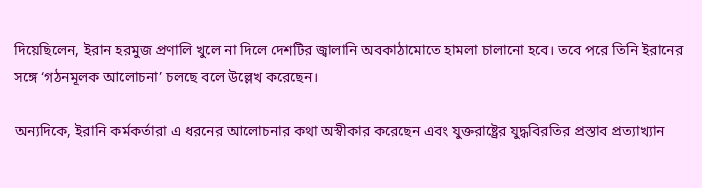দিয়েছিলেন, ইরান হরমুজ প্রণালি খুলে না দিলে দেশটির জ্বালানি অবকাঠামোতে হামলা চালানো হবে। তবে পরে তিনি ইরানের সঙ্গে ‘গঠনমূলক আলোচনা’ চলছে বলে উল্লেখ করেছেন।

অন্যদিকে, ইরানি কর্মকর্তারা এ ধরনের আলোচনার কথা অস্বীকার করেছেন এবং যুক্তরাষ্ট্রের যুদ্ধবিরতির প্রস্তাব প্রত্যাখ্যান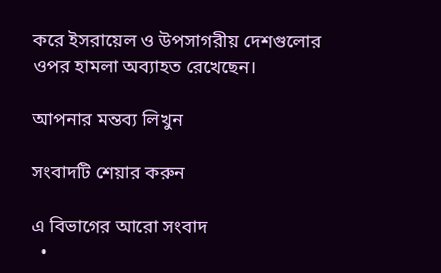করে ইসরায়েল ও উপসাগরীয় দেশগুলোর ওপর হামলা অব্যাহত রেখেছেন।

আপনার মন্তব্য লিখুন

সংবাদটি শেয়ার করুন

এ বিভাগের আরো সংবাদ
  •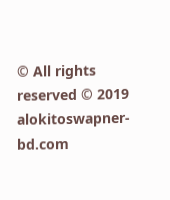© All rights reserved © 2019 alokitoswapner-bd.com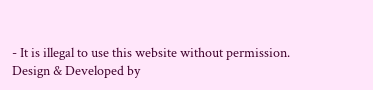- It is illegal to use this website without permission.
Design & Developed by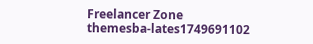Freelancer Zone
themesba-lates1749691102